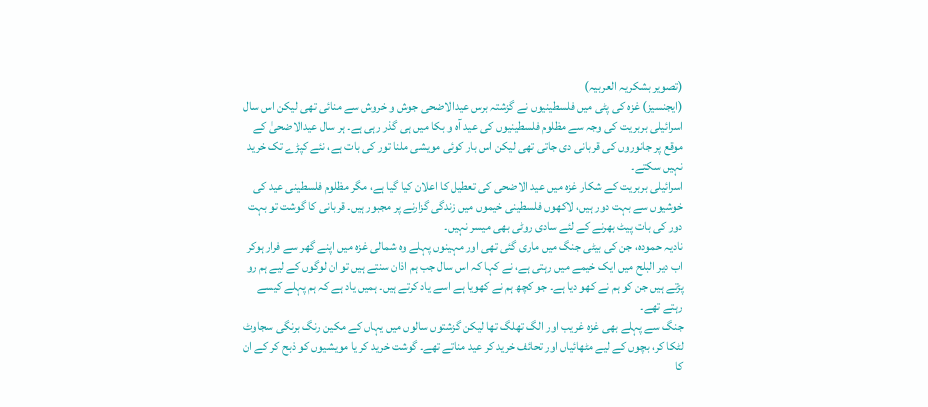(تصویر بشکریہ العربیہ)
(ایجنسیز) غزہ کی پٹی میں فلسطینیوں نے گزشتہ برس عیدالاضحی جوش و خروش سے منائی تھی لیکن اس سال اسرائیلی بربریت کی وجہ سے مظلوم فلسطینیوں کی عید آہ و بکا میں ہی گذر رہی ہے۔ ہر سال عیدالاضحیٰ کے موقع پر جانوروں کی قربانی دی جاتی تھی لیکن اس بار کوئی مویشی ملنا تور کی بات ہے، نئے کپڑے تک خرید نہیں سکتے۔
اسرائیلی بربریت کے شکار غزہ میں عید الاضحی کی تعطیل کا اعلان کیا گیا ہے، مگر مظلوم فلسطینی عید کی خوشیوں سے بہت دور ہیں، لاکھوں فلسطینی خیموں میں زندگی گزارنے پر مجبور ہیں۔ قربانی کا گوشت تو بہت دور کی بات پیٹ بھرنے کے لئے سادی روٹی بھی میسر نہیں۔
نادیہ حمودہ، جن کی بیٹی جنگ میں ماری گئی تھی اور مہینوں پہلے وہ شمالی غزہ میں اپنے گھر سے فرار ہوکر اب دیر البلح میں ایک خیمے میں رہتی ہے، نے کہا کہ اس سال جب ہم اذان سنتے ہیں تو ان لوگوں کے لیے ہم رو پڑتے ہیں جن کو ہم نے کھو دیا ہے۔ جو کچھ ہم نے کھویا ہے اسے یاد کرتے ہیں۔ ہمیں یاد ہے کہ ہم پہلے کیسے رہتے تھے۔
جنگ سے پہلے بھی غزہ غریب اور الگ تھلگ تھا لیکن گزشتوں سالوں میں یہاں کے مکین رنگ برنگی سجاوٹ لٹکا کر، بچوں کے لیے مٹھائیاں اور تحائف خرید کر عید مناتے تھے۔ گوشت خرید کر یا مویشیوں کو ذبح کر کے ان کا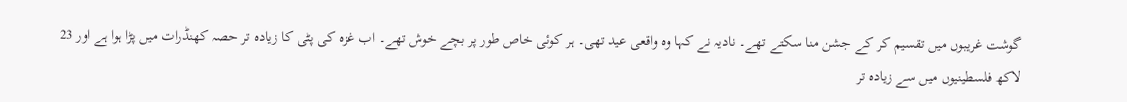گوشت غریبوں میں تقسیم کر کے جشن منا سکتے تھے۔ نادیہ نے کہا وہ واقعی عید تھی۔ ہر کوئی خاص طور پر بچے خوش تھے۔ اب غزہ کی پٹی کا زیادہ تر حصہ کھنڈرات میں پڑا ہوا ہے اور 23 لاکھ فلسطینیوں میں سے زیادہ تر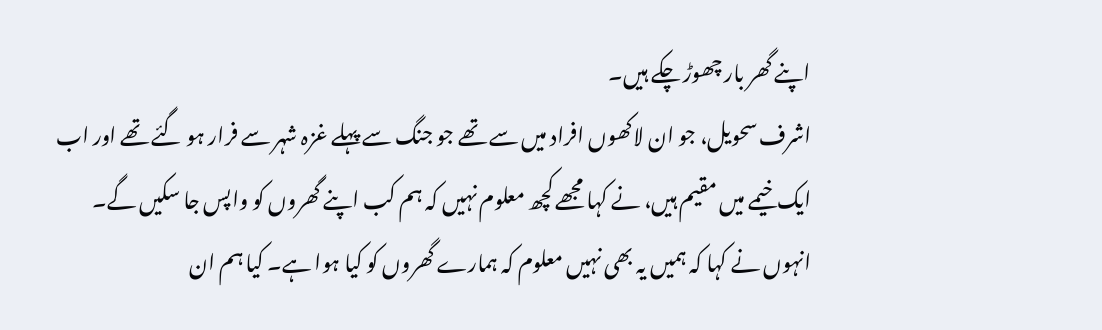اپنے گھر بار چھوڑ چکے ہیں۔
اشرف سحویل، جو ان لاکھوں افراد میں سے تھے جو جنگ سے پہلے غزہ شہر سے فرار ہو گئے تھے اور اب ایک خیمے میں مقیم ہیں، نے کہا مجھے کچھ معلوم نہیں کہ ہم کب اپنے گھروں کو واپس جا سکیں گے۔ انہوں نے کہا کہ ہمیں یہ بھی نہیں معلوم کہ ہمارے گھروں کو کیا ہوا ہے۔ کیا ہم ان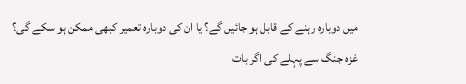میں دوبارہ رہنے کے قابل ہو جائیں گے؟ یا ان کی دوبارہ تعمیر کبھی ممکن ہو سکے گی؟
غزہ جنگ سے پہلے کی اگر بات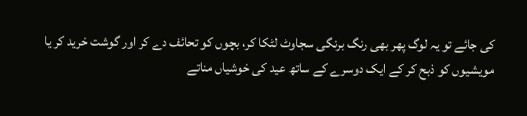کی جائے تو یہ لوگ پھر بھی رنگ برنگی سجاوٹ لٹکا کر، بچوں کو تحائف دے کر اور گوشت خرید کر یا مویشیوں کو ذبح کر کے ایک دوسرے کے ساتھ عید کی خوشیاں مناتے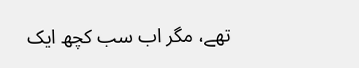تھے، مگر اب سب کچھ ایک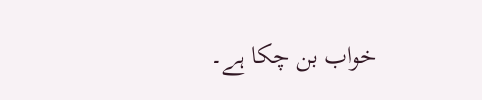خواب بن چکا ہے۔